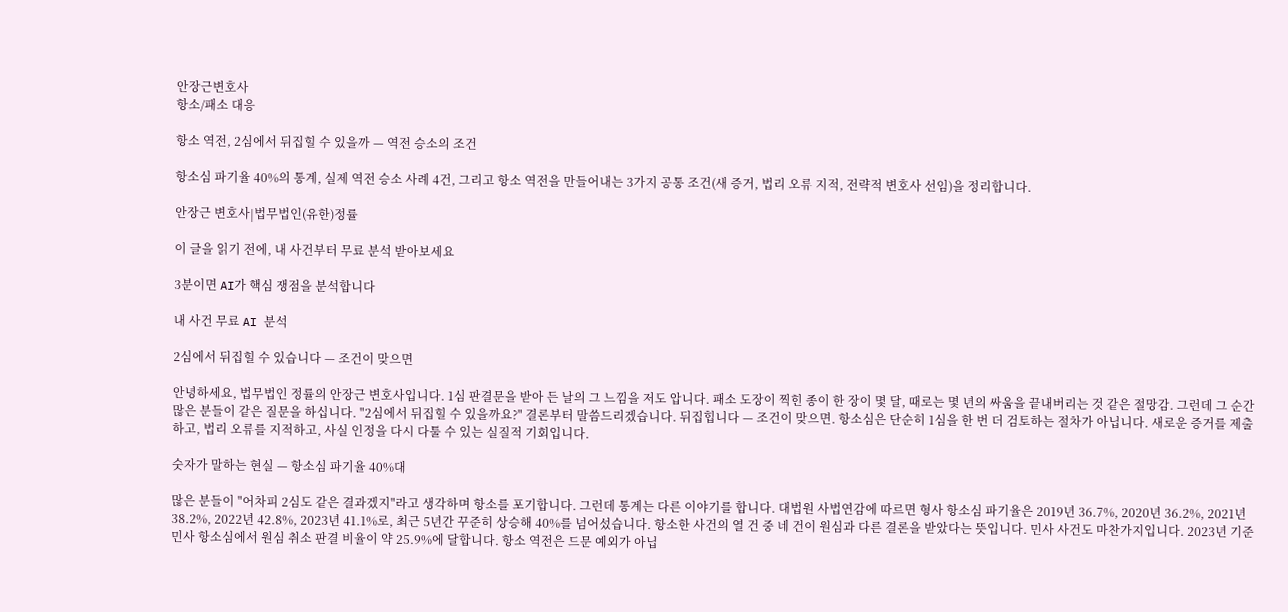안장근변호사
항소/패소 대응

항소 역전, 2심에서 뒤집힐 수 있을까 — 역전 승소의 조건

항소심 파기율 40%의 통계, 실제 역전 승소 사례 4건, 그리고 항소 역전을 만들어내는 3가지 공통 조건(새 증거, 법리 오류 지적, 전략적 변호사 선임)을 정리합니다.

안장근 변호사|법무법인(유한)정률

이 글을 읽기 전에, 내 사건부터 무료 분석 받아보세요

3분이면 AI가 핵심 쟁점을 분석합니다

내 사건 무료 AI 분석

2심에서 뒤집힐 수 있습니다 — 조건이 맞으면

안녕하세요, 법무법인 정률의 안장근 변호사입니다. 1심 판결문을 받아 든 날의 그 느낌을 저도 압니다. 패소 도장이 찍힌 종이 한 장이 몇 달, 때로는 몇 년의 싸움을 끝내버리는 것 같은 절망감. 그런데 그 순간 많은 분들이 같은 질문을 하십니다. "2심에서 뒤집힐 수 있을까요?" 결론부터 말씀드리겠습니다. 뒤집힙니다 — 조건이 맞으면. 항소심은 단순히 1심을 한 번 더 검토하는 절차가 아닙니다. 새로운 증거를 제출하고, 법리 오류를 지적하고, 사실 인정을 다시 다툴 수 있는 실질적 기회입니다.

숫자가 말하는 현실 — 항소심 파기율 40%대

많은 분들이 "어차피 2심도 같은 결과겠지"라고 생각하며 항소를 포기합니다. 그런데 통계는 다른 이야기를 합니다. 대법원 사법연감에 따르면 형사 항소심 파기율은 2019년 36.7%, 2020년 36.2%, 2021년 38.2%, 2022년 42.8%, 2023년 41.1%로, 최근 5년간 꾸준히 상승해 40%를 넘어섰습니다. 항소한 사건의 열 건 중 네 건이 원심과 다른 결론을 받았다는 뜻입니다. 민사 사건도 마찬가지입니다. 2023년 기준 민사 항소심에서 원심 취소 판결 비율이 약 25.9%에 달합니다. 항소 역전은 드문 예외가 아닙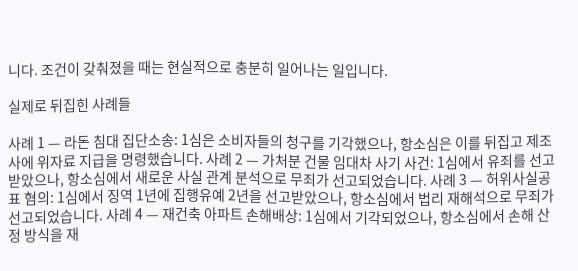니다. 조건이 갖춰졌을 때는 현실적으로 충분히 일어나는 일입니다.

실제로 뒤집힌 사례들

사례 1 — 라돈 침대 집단소송: 1심은 소비자들의 청구를 기각했으나, 항소심은 이를 뒤집고 제조사에 위자료 지급을 명령했습니다. 사례 2 — 가처분 건물 임대차 사기 사건: 1심에서 유죄를 선고받았으나, 항소심에서 새로운 사실 관계 분석으로 무죄가 선고되었습니다. 사례 3 — 허위사실공표 혐의: 1심에서 징역 1년에 집행유예 2년을 선고받았으나, 항소심에서 법리 재해석으로 무죄가 선고되었습니다. 사례 4 — 재건축 아파트 손해배상: 1심에서 기각되었으나, 항소심에서 손해 산정 방식을 재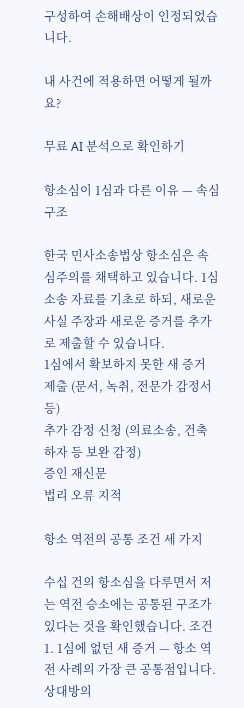구성하여 손해배상이 인정되었습니다.

내 사건에 적용하면 어떻게 될까요?

무료 AI 분석으로 확인하기

항소심이 1심과 다른 이유 — 속심 구조

한국 민사소송법상 항소심은 속심주의를 채택하고 있습니다. 1심 소송 자료를 기초로 하되, 새로운 사실 주장과 새로운 증거를 추가로 제출할 수 있습니다.
1심에서 확보하지 못한 새 증거 제출 (문서, 녹취, 전문가 감정서 등)
추가 감정 신청 (의료소송, 건축 하자 등 보완 감정)
증인 재신문
법리 오류 지적

항소 역전의 공통 조건 세 가지

수십 건의 항소심을 다루면서 저는 역전 승소에는 공통된 구조가 있다는 것을 확인했습니다. 조건 1. 1심에 없던 새 증거 — 항소 역전 사례의 가장 큰 공통점입니다. 상대방의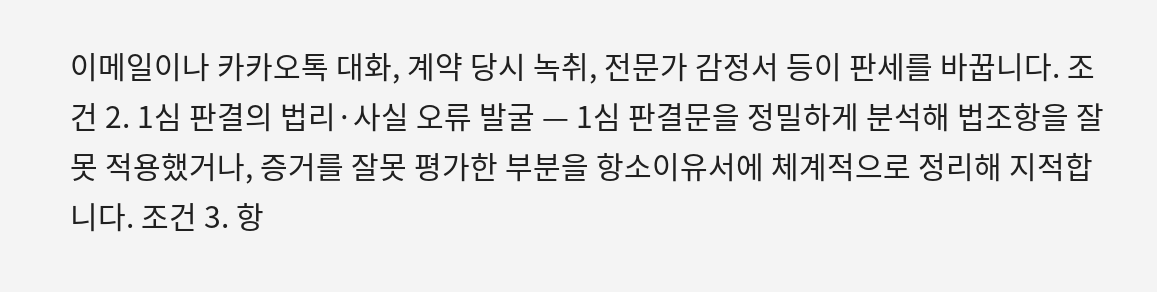이메일이나 카카오톡 대화, 계약 당시 녹취, 전문가 감정서 등이 판세를 바꿉니다. 조건 2. 1심 판결의 법리·사실 오류 발굴 — 1심 판결문을 정밀하게 분석해 법조항을 잘못 적용했거나, 증거를 잘못 평가한 부분을 항소이유서에 체계적으로 정리해 지적합니다. 조건 3. 항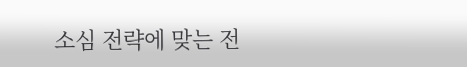소심 전략에 맞는 전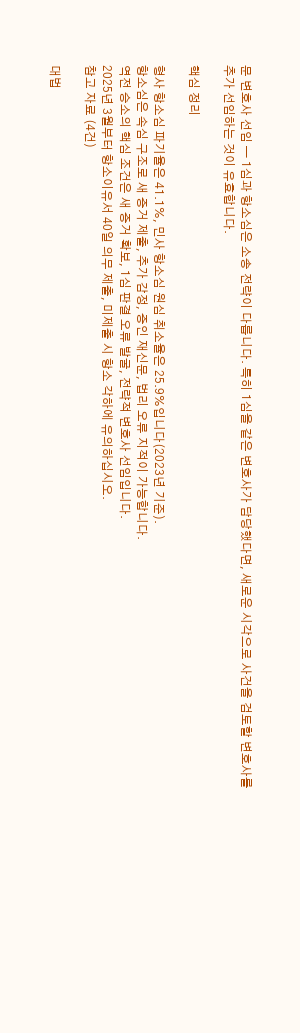문 변호사 선임 — 1심과 항소심은 소송 전략이 다릅니다. 특히 1심을 같은 변호사가 담당했다면, 새로운 시각으로 사건을 검토할 변호사를 추가 선임하는 것이 유효합니다.

핵심 정리

형사 항소심 파기율은 41.1%, 민사 항소심 원심 취소율은 25.9%입니다(2023년 기준).
항소심은 속심 구조로 새 증거 제출, 추가 감정, 증인 재신문, 법리 오류 지적이 가능합니다.
역전 승소의 핵심 조건은 새 증거 확보, 1심 판결 오류 발굴, 전략적 변호사 선임입니다.
2025년 3월부터 항소이유서 40일 의무 제출, 미제출 시 항소 각하에 유의하십시오.
참고 자료 (4건)

대법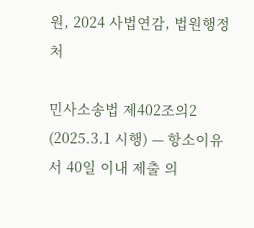원, 2024 사법연감, 법원행정처

민사소송법 제402조의2 (2025.3.1 시행) — 항소이유서 40일 이내 제출 의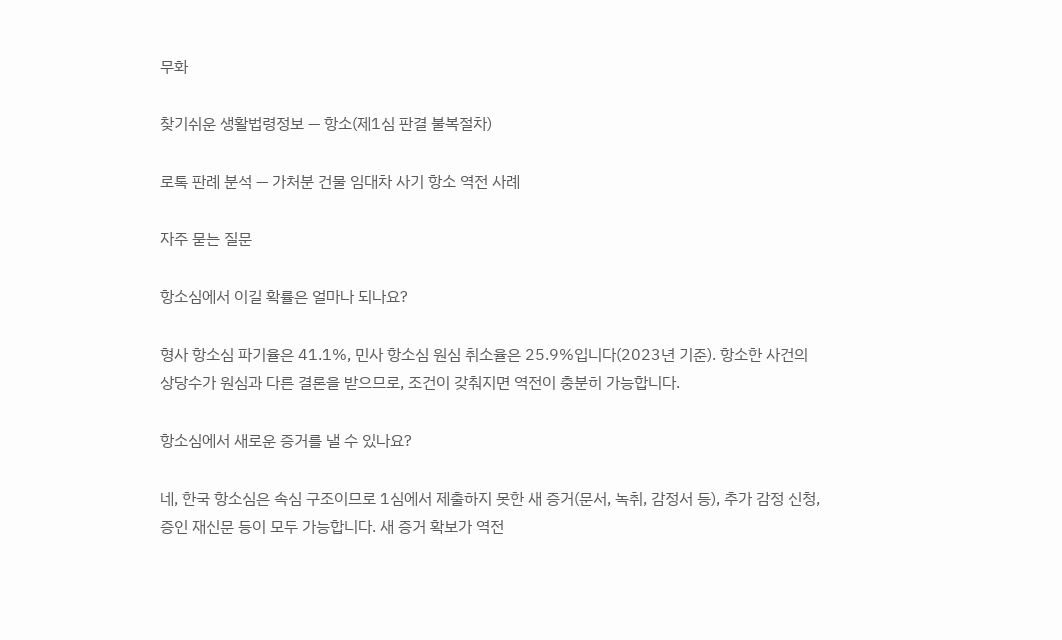무화

찾기쉬운 생활법령정보 — 항소(제1심 판결 불복절차)

로톡 판례 분석 — 가처분 건물 임대차 사기 항소 역전 사례

자주 묻는 질문

항소심에서 이길 확률은 얼마나 되나요?

형사 항소심 파기율은 41.1%, 민사 항소심 원심 취소율은 25.9%입니다(2023년 기준). 항소한 사건의 상당수가 원심과 다른 결론을 받으므로, 조건이 갖춰지면 역전이 충분히 가능합니다.

항소심에서 새로운 증거를 낼 수 있나요?

네, 한국 항소심은 속심 구조이므로 1심에서 제출하지 못한 새 증거(문서, 녹취, 감정서 등), 추가 감정 신청, 증인 재신문 등이 모두 가능합니다. 새 증거 확보가 역전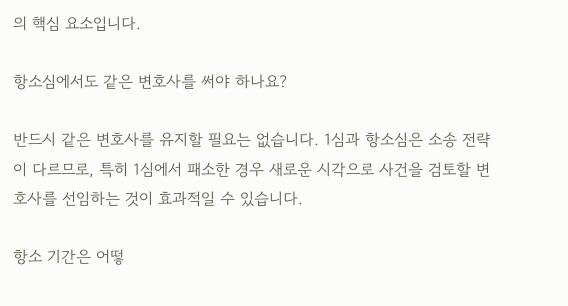의 핵심 요소입니다.

항소심에서도 같은 변호사를 써야 하나요?

반드시 같은 변호사를 유지할 필요는 없습니다. 1심과 항소심은 소송 전략이 다르므로, 특히 1심에서 패소한 경우 새로운 시각으로 사건을 검토할 변호사를 선임하는 것이 효과적일 수 있습니다.

항소 기간은 어떻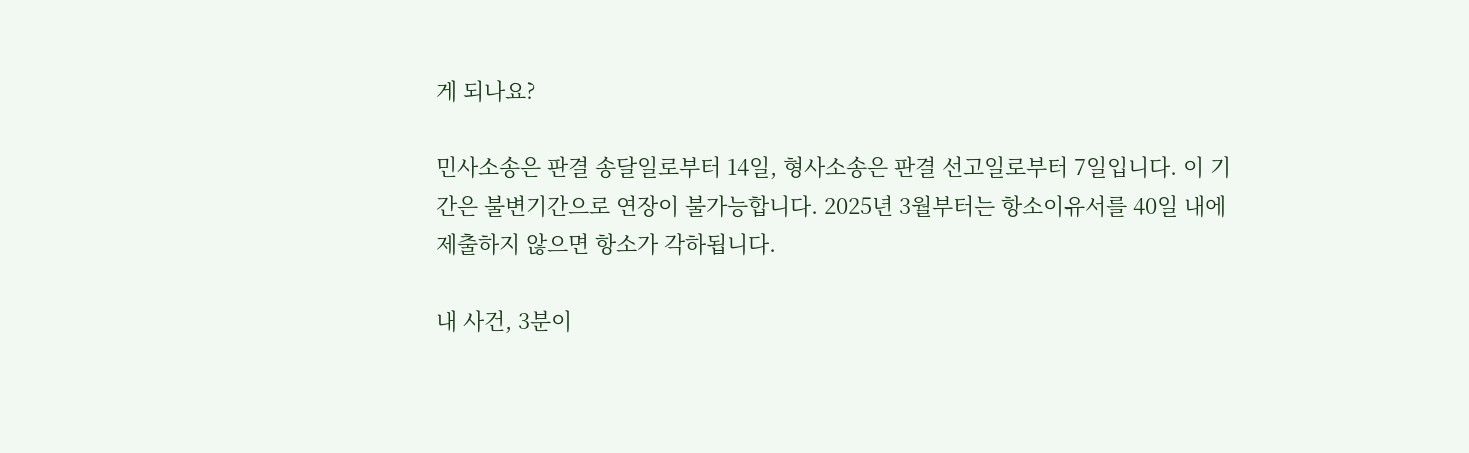게 되나요?

민사소송은 판결 송달일로부터 14일, 형사소송은 판결 선고일로부터 7일입니다. 이 기간은 불변기간으로 연장이 불가능합니다. 2025년 3월부터는 항소이유서를 40일 내에 제출하지 않으면 항소가 각하됩니다.

내 사건, 3분이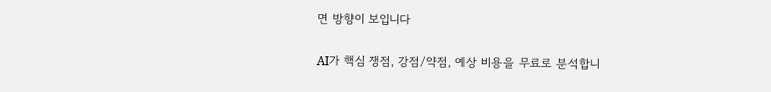면 방향이 보입니다

AI가 핵심 쟁점, 강점/약점, 예상 비용을 무료로 분석합니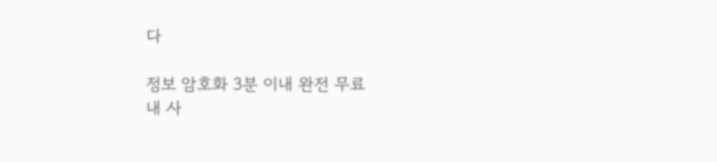다

정보 암호화 3분 이내 완전 무료
내 사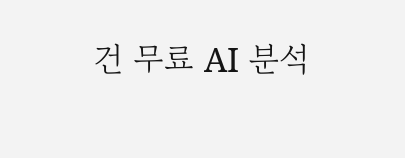건 무료 AI 분석